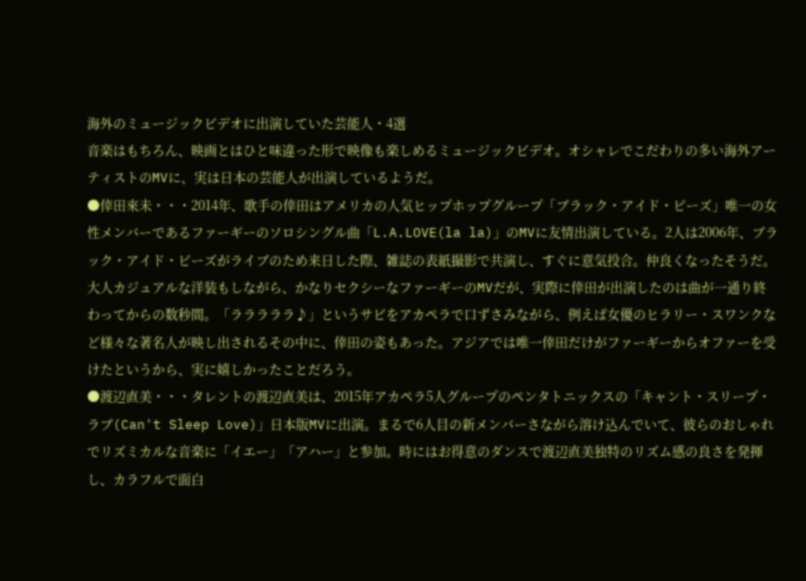海外のミュージックビデオに出演していた芸能人・4選
音楽はもちろん、映画とはひと味違った形で映像も楽しめるミュージックビデオ。オシャレでこだわりの多い海外アーティストのMVに、実は日本の芸能人が出演しているようだ。
●倖田來未・・・2014年、歌手の倖田はアメリカの人気ヒップホップグループ「ブラック・アイド・ピーズ」唯一の女性メンバーであるファーギーのソロシングル曲「L.A.LOVE(la la)」のMVに友情出演している。2人は2006年、ブラック・アイド・ピーズがライブのため来日した際、雑誌の表紙撮影で共演し、すぐに意気投合。仲良くなったそうだ。大人カジュアルな洋装もしながら、かなりセクシーなファーギーのMVだが、実際に倖田が出演したのは曲が一通り終わってからの数秒間。「ラララララ♪」というサビをアカペラで口ずさみながら、例えば女優のヒラリー・スワンクなど様々な著名人が映し出されるその中に、倖田の姿もあった。アジアでは唯一倖田だけがファーギーからオファーを受けたというから、実に嬉しかったことだろう。
●渡辺直美・・・タレントの渡辺直美は、2015年アカペラ5人グループのペンタトニックスの「キャント・スリープ・ラブ(Can't Sleep Love)」日本版MVに出演。まるで6人目の新メンバーさながら溶け込んでいて、彼らのおしゃれでリズミカルな音楽に「イエー」「アハー」と参加。時にはお得意のダンスで渡辺直美独特のリズム感の良さを発揮し、カラフルで面白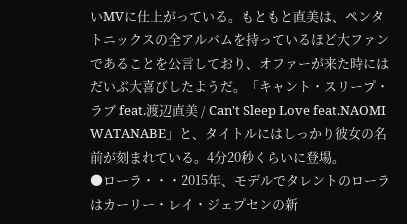いMVに仕上がっている。もともと直美は、ペンタトニックスの全アルバムを持っているほど大ファンであることを公言しており、オファーが来た時にはだいぶ大喜びしたようだ。「キャント・スリープ・ラブ feat.渡辺直美 / Can't Sleep Love feat.NAOMI WATANABE」と、タイトルにはしっかり彼女の名前が刻まれている。4分20秒くらいに登場。
●ローラ・・・2015年、モデルでタレントのローラはカーリー・レイ・ジェプセンの新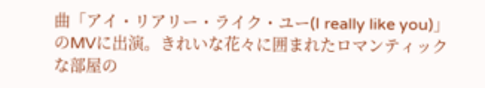曲「アイ・リアリー・ライク・ユー(I really like you)」のMVに出演。きれいな花々に囲まれたロマンティックな部屋の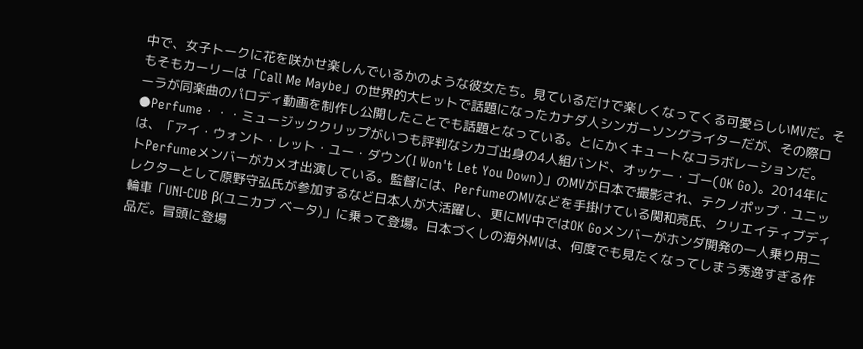中で、女子トークに花を咲かせ楽しんでいるかのような彼女たち。見ているだけで楽しくなってくる可愛らしいMVだ。そもそもカーリーは「Call Me Maybe」の世界的大ヒットで話題になったカナダ人シンガーソングライターだが、その際ローラが同楽曲のパロディ動画を制作し公開したことでも話題となっている。とにかくキュートなコラボレーションだ。
●Perfume・・・ミュージッククリップがいつも評判なシカゴ出身の4人組バンド、オッケー・ゴー(OK Go)。2014年には、「アイ・ウォント・レット・ユー・ダウン(I Won't Let You Down)」のMVが日本で撮影され、テクノポップ・ユニットPerfumeメンバーがカメオ出演している。監督には、PerfumeのMVなどを手掛けている関和亮氏、クリエイティブディレクターとして原野守弘氏が参加するなど日本人が大活躍し、更にMV中ではOK Goメンバーがホンダ開発の一人乗り用二輪車「UNI-CUB β(ユニカブ ベータ)」に乗って登場。日本づくしの海外MVは、何度でも見たくなってしまう秀逸すぎる作品だ。冒頭に登場